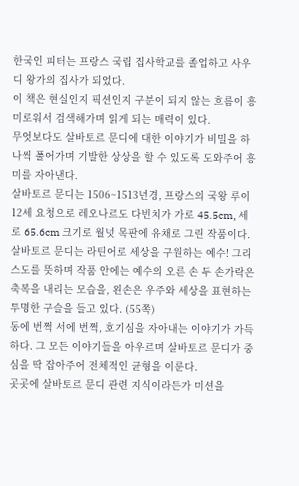한국인 피터는 프랑스 국립 집사학교를 졸업하고 사우디 왕가의 집사가 되었다.
이 책은 현실인지 픽션인지 구분이 되지 않는 흐름이 흥미로워서 검색해가며 읽게 되는 매력이 있다.
무엇보다도 살바토르 문디에 대한 이야기가 비밀을 하나씩 풀어가며 기발한 상상을 할 수 있도록 도와주어 흥미를 자아낸다.
살바토르 문디는 1506~1513년경, 프랑스의 국왕 루이 12세 요청으로 레오나르도 다빈치가 가로 45.5cm, 세로 65.6cm 크기로 월넛 목판에 유채로 그린 작품이다. 살바토르 문디는 라틴어로 세상을 구원하는 예수! 그리스도를 뜻하며 작품 안에는 예수의 오른 손 두 손가락은 축복을 내리는 모습을, 왼손은 우주와 세상을 표현하는 투명한 구슬을 들고 있다. (55쪽)
동에 번쩍 서에 번쩍, 호기심을 자아내는 이야기가 가득하다. 그 모든 이야기들을 아우르며 살바토르 문디가 중심을 딱 잡아주어 전체적인 균형을 이룬다.
곳곳에 살바토르 문디 관련 지식이라든가 미션을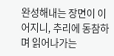완성해내는 장면이 이어지니, 추리에 동참하며 읽어나가는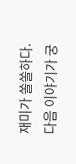재미가 쏠쏠하다.
다음 이야기가 궁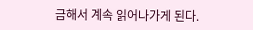금해서 계속 읽어나가게 된다.